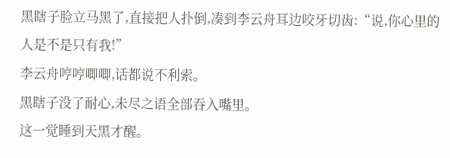黑瞎子脸立马黑了,直接把人扑倒,凑到李云舟耳边咬牙切齿:“说,你心里的人是不是只有我!”
李云舟哼哼唧唧,话都说不利索。
黑瞎子没了耐心,未尽之语全部吞入嘴里。
这一觉睡到天黑才醒。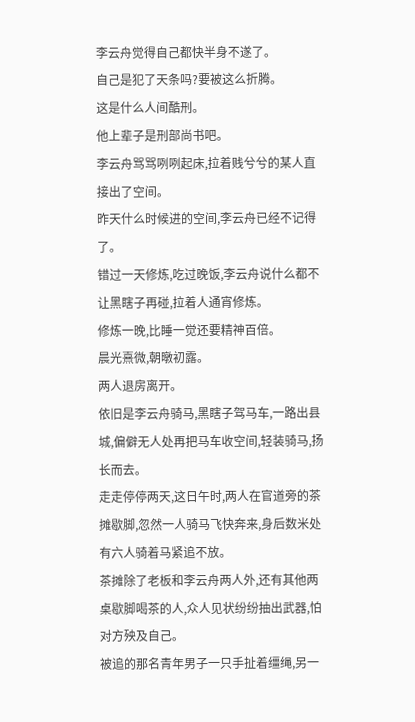李云舟觉得自己都快半身不遂了。
自己是犯了天条吗?要被这么折腾。
这是什么人间酷刑。
他上辈子是刑部尚书吧。
李云舟骂骂咧咧起床,拉着贱兮兮的某人直接出了空间。
昨天什么时候进的空间,李云舟已经不记得了。
错过一天修炼,吃过晚饭,李云舟说什么都不让黑瞎子再碰,拉着人通宵修炼。
修炼一晚,比睡一觉还要精神百倍。
晨光熹微,朝暾初露。
两人退房离开。
依旧是李云舟骑马,黑瞎子驾马车,一路出县城,偏僻无人处再把马车收空间,轻装骑马,扬长而去。
走走停停两天,这日午时,两人在官道旁的茶摊歇脚,忽然一人骑马飞快奔来,身后数米处有六人骑着马紧追不放。
茶摊除了老板和李云舟两人外,还有其他两桌歇脚喝茶的人,众人见状纷纷抽出武器,怕对方殃及自己。
被追的那名青年男子一只手扯着缰绳,另一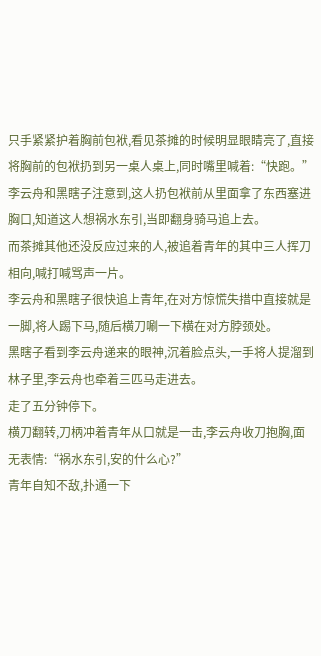只手紧紧护着胸前包袱,看见茶摊的时候明显眼睛亮了,直接将胸前的包袱扔到另一桌人桌上,同时嘴里喊着:“快跑。”
李云舟和黑瞎子注意到,这人扔包袱前从里面拿了东西塞进胸口,知道这人想祸水东引,当即翻身骑马追上去。
而茶摊其他还没反应过来的人,被追着青年的其中三人挥刀相向,喊打喊骂声一片。
李云舟和黑瞎子很快追上青年,在对方惊慌失措中直接就是一脚,将人踢下马,随后横刀唰一下横在对方脖颈处。
黑瞎子看到李云舟递来的眼神,沉着脸点头,一手将人提溜到林子里,李云舟也牵着三匹马走进去。
走了五分钟停下。
横刀翻转,刀柄冲着青年从口就是一击,李云舟收刀抱胸,面无表情:“祸水东引,安的什么心?”
青年自知不敌,扑通一下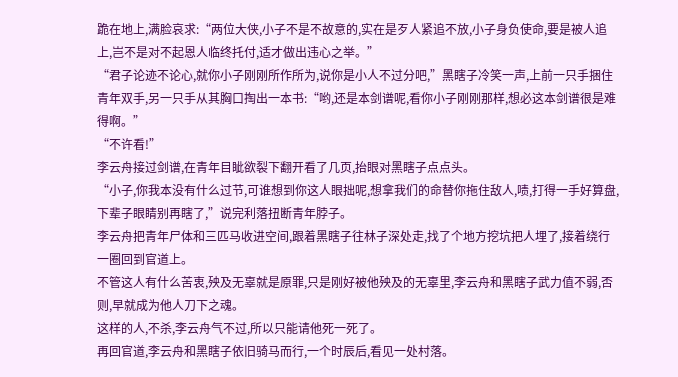跪在地上,满脸哀求:“两位大侠,小子不是不故意的,实在是歹人紧追不放,小子身负使命,要是被人追上,岂不是对不起恩人临终托付,适才做出违心之举。”
“君子论迹不论心,就你小子刚刚所作所为,说你是小人不过分吧,”黑瞎子冷笑一声,上前一只手捆住青年双手,另一只手从其胸口掏出一本书:“哟,还是本剑谱呢,看你小子刚刚那样,想必这本剑谱很是难得啊。”
“不许看!”
李云舟接过剑谱,在青年目眦欲裂下翻开看了几页,抬眼对黑瞎子点点头。
“小子,你我本没有什么过节,可谁想到你这人眼拙呢,想拿我们的命替你拖住敌人,啧,打得一手好算盘,下辈子眼睛别再瞎了,”说完利落扭断青年脖子。
李云舟把青年尸体和三匹马收进空间,跟着黑瞎子往林子深处走,找了个地方挖坑把人埋了,接着绕行一圈回到官道上。
不管这人有什么苦衷,殃及无辜就是原罪,只是刚好被他殃及的无辜里,李云舟和黑瞎子武力值不弱,否则,早就成为他人刀下之魂。
这样的人,不杀,李云舟气不过,所以只能请他死一死了。
再回官道,李云舟和黑瞎子依旧骑马而行,一个时辰后,看见一处村落。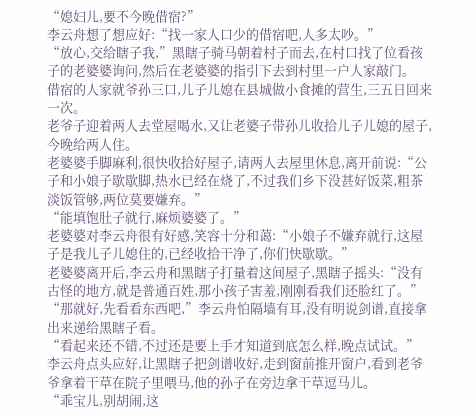“媳妇儿,要不今晚借宿?”
李云舟想了想应好:“找一家人口少的借宿吧,人多太吵。”
“放心,交给瞎子我,”黑瞎子骑马朝着村子而去,在村口找了位看孩子的老婆婆询问,然后在老婆婆的指引下去到村里一户人家敲门。
借宿的人家就爷孙三口,儿子儿媳在县城做小食摊的营生,三五日回来一次。
老爷子迎着两人去堂屋喝水,又让老婆子带孙儿收拾儿子儿媳的屋子,今晚给两人住。
老婆婆手脚麻利,很快收拾好屋子,请两人去屋里休息,离开前说:“公子和小娘子歇歇脚,热水已经在烧了,不过我们乡下没甚好饭菜,粗茶淡饭管够,两位莫要嫌弃。”
“能填饱肚子就行,麻烦婆婆了。”
老婆婆对李云舟很有好感,笑容十分和蔼:“小娘子不嫌弃就行,这屋子是我儿子儿媳住的,已经收拾干净了,你们快歇歇。”
老婆婆离开后,李云舟和黑瞎子打量着这间屋子,黑瞎子摇头:“没有古怪的地方,就是普通百姓,那小孩子害羞,刚刚看我们还脸红了。”
“那就好,先看看东西吧,”李云舟怕隔墙有耳,没有明说剑谱,直接拿出来递给黑瞎子看。
“看起来还不错,不过还是要上手才知道到底怎么样,晚点试试。”
李云舟点头应好,让黑瞎子把剑谱收好,走到窗前推开窗户,看到老爷爷拿着干草在院子里喂马,他的孙子在旁边拿干草逗马儿。
“乖宝儿,别胡闹,这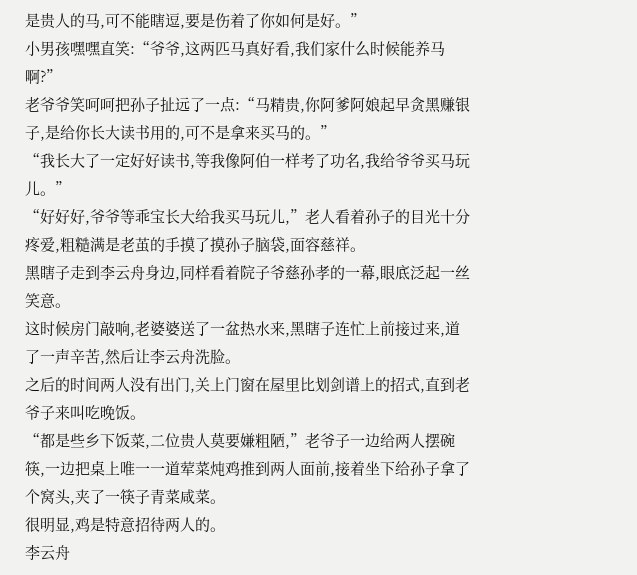是贵人的马,可不能瞎逗,要是伤着了你如何是好。”
小男孩嘿嘿直笑:“爷爷,这两匹马真好看,我们家什么时候能养马啊?”
老爷爷笑呵呵把孙子扯远了一点:“马精贵,你阿爹阿娘起早贪黑赚银子,是给你长大读书用的,可不是拿来买马的。”
“我长大了一定好好读书,等我像阿伯一样考了功名,我给爷爷买马玩儿。”
“好好好,爷爷等乖宝长大给我买马玩儿,”老人看着孙子的目光十分疼爱,粗糙满是老茧的手摸了摸孙子脑袋,面容慈祥。
黑瞎子走到李云舟身边,同样看着院子爷慈孙孝的一幕,眼底泛起一丝笑意。
这时候房门敲响,老婆婆送了一盆热水来,黑瞎子连忙上前接过来,道了一声辛苦,然后让李云舟洗脸。
之后的时间两人没有出门,关上门窗在屋里比划剑谱上的招式,直到老爷子来叫吃晚饭。
“都是些乡下饭菜,二位贵人莫要嫌粗陋,”老爷子一边给两人摆碗筷,一边把桌上唯一一道荤菜炖鸡推到两人面前,接着坐下给孙子拿了个窝头,夹了一筷子青菜咸菜。
很明显,鸡是特意招待两人的。
李云舟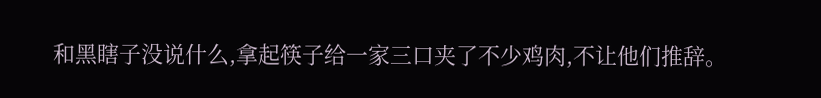和黑瞎子没说什么,拿起筷子给一家三口夹了不少鸡肉,不让他们推辞。